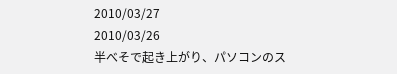2010/03/27
2010/03/26
半べそで起き上がり、パソコンのス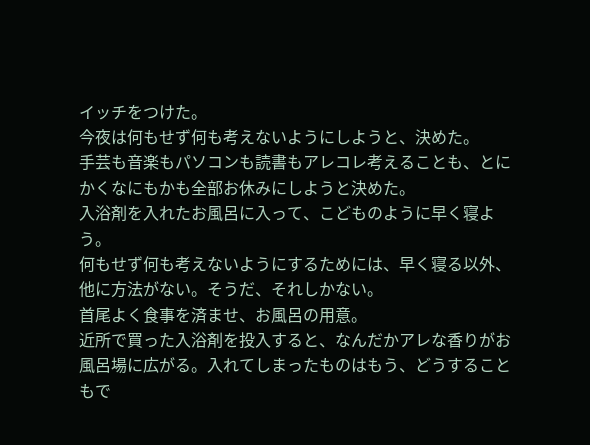イッチをつけた。
今夜は何もせず何も考えないようにしようと、決めた。
手芸も音楽もパソコンも読書もアレコレ考えることも、とにかくなにもかも全部お休みにしようと決めた。
入浴剤を入れたお風呂に入って、こどものように早く寝よう。
何もせず何も考えないようにするためには、早く寝る以外、他に方法がない。そうだ、それしかない。
首尾よく食事を済ませ、お風呂の用意。
近所で買った入浴剤を投入すると、なんだかアレな香りがお風呂場に広がる。入れてしまったものはもう、どうすることもで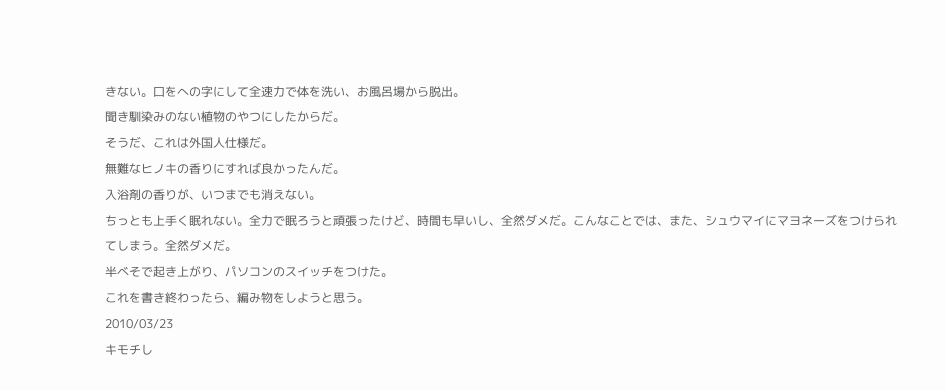きない。口をへの字にして全速力で体を洗い、お風呂場から脱出。
聞き馴染みのない植物のやつにしたからだ。
そうだ、これは外国人仕様だ。
無難なヒノキの香りにすれば良かったんだ。
入浴剤の香りが、いつまでも消えない。
ちっとも上手く眠れない。全力で眠ろうと頑張ったけど、時間も早いし、全然ダメだ。こんなことでは、また、シュウマイにマヨネーズをつけられてしまう。全然ダメだ。
半べそで起き上がり、パソコンのスイッチをつけた。
これを書き終わったら、編み物をしようと思う。
2010/03/23
キモチし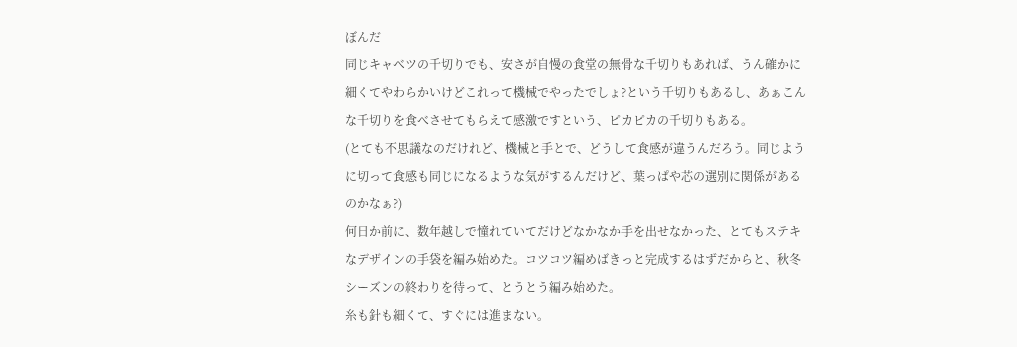ぼんだ
同じキャベツの千切りでも、安さが自慢の食堂の無骨な千切りもあれば、うん確かに細くてやわらかいけどこれって機械でやったでしょ?という千切りもあるし、あぁこんな千切りを食べさせてもらえて感激ですという、ピカピカの千切りもある。
(とても不思議なのだけれど、機械と手とで、どうして食感が違うんだろう。同じように切って食感も同じになるような気がするんだけど、葉っぱや芯の選別に関係があるのかなぁ?)
何日か前に、数年越しで憧れていてだけどなかなか手を出せなかった、とてもステキなデザインの手袋を編み始めた。コツコツ編めばきっと完成するはずだからと、秋冬シーズンの終わりを待って、とうとう編み始めた。
糸も針も細くて、すぐには進まない。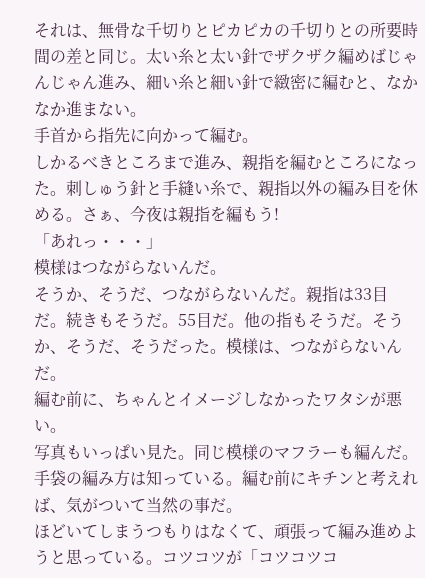それは、無骨な千切りとピカピカの千切りとの所要時間の差と同じ。太い糸と太い針でザクザク編めばじゃんじゃん進み、細い糸と細い針で緻密に編むと、なかなか進まない。
手首から指先に向かって編む。
しかるべきところまで進み、親指を編むところになった。刺しゅう針と手縫い糸で、親指以外の編み目を休める。さぁ、今夜は親指を編もう!
「あれっ・・・」
模様はつながらないんだ。
そうか、そうだ、つながらないんだ。親指は33目だ。続きもそうだ。55目だ。他の指もそうだ。そうか、そうだ、そうだった。模様は、つながらないんだ。
編む前に、ちゃんとイメージしなかったワタシが悪い。
写真もいっぱい見た。同じ模様のマフラーも編んだ。手袋の編み方は知っている。編む前にキチンと考えれば、気がついて当然の事だ。
ほどいてしまうつもりはなくて、頑張って編み進めようと思っている。コツコツが「コツコツコ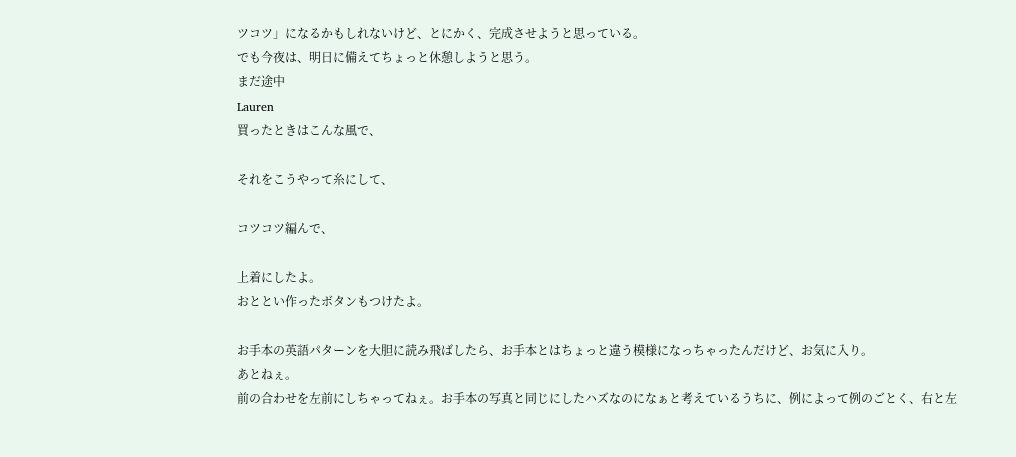ツコツ」になるかもしれないけど、とにかく、完成させようと思っている。
でも今夜は、明日に備えてちょっと休憩しようと思う。
まだ途中
Lauren
買ったときはこんな風で、

それをこうやって糸にして、

コツコツ編んで、

上着にしたよ。
おととい作ったボタンもつけたよ。

お手本の英語パターンを大胆に読み飛ばしたら、お手本とはちょっと違う模様になっちゃったんだけど、お気に入り。
あとねぇ。
前の合わせを左前にしちゃってねぇ。お手本の写真と同じにしたハズなのになぁと考えているうちに、例によって例のごとく、右と左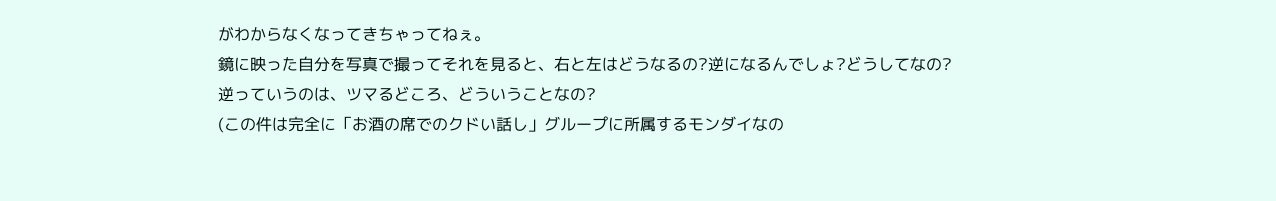がわからなくなってきちゃってねぇ。
鏡に映った自分を写真で撮ってそれを見ると、右と左はどうなるの?逆になるんでしょ?どうしてなの?逆っていうのは、ツマるどころ、どういうことなの?
(この件は完全に「お酒の席でのクドい話し」グループに所属するモンダイなの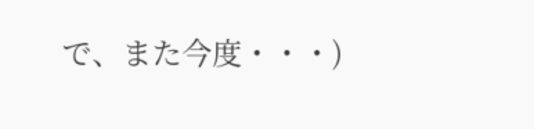で、また今度・・・)